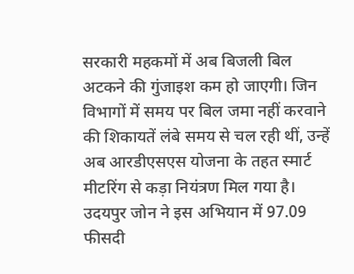सरकारी महकमों में अब बिजली बिल अटकने की गुंजाइश कम हो जाएगी। जिन विभागों में समय पर बिल जमा नहीं करवाने की शिकायतें लंबे समय से चल रही थीं, उन्हें अब आरडीएसएस योजना के तहत स्मार्ट मीटरिंग से कड़ा नियंत्रण मिल गया है। उदयपुर जोन ने इस अभियान में 97.09 फीसदी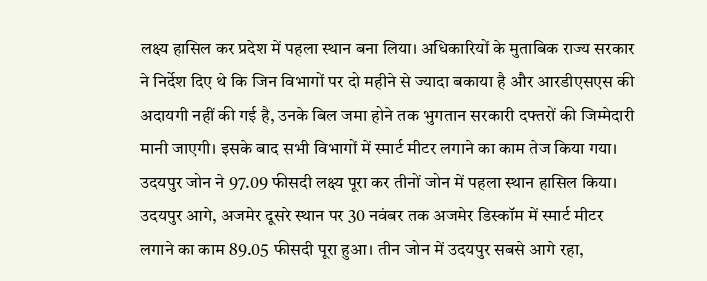लक्ष्य हासिल कर प्रदेश में पहला स्थान बना लिया। अधिकारियों के मुताबिक राज्य सरकार ने निर्देश दिए थे कि जिन विभागों पर दो महीने से ज्यादा बकाया है और आरडीएसएस की अदायगी नहीं की गई है, उनके बिल जमा होने तक भुगतान सरकारी दफ्तरों की जिम्मेदारी मानी जाएगी। इसके बाद सभी विभागों में स्मार्ट मीटर लगाने का काम तेज किया गया। उदयपुर जोन ने 97.09 फीसदी लक्ष्य पूरा कर तीनों जोन में पहला स्थान हासिल किया। उदयपुर आगे, अजमेर दूसरे स्थान पर 30 नवंबर तक अजमेर डिस्कॉम में स्मार्ट मीटर लगाने का काम 89.05 फीसदी पूरा हुआ। तीन जोन में उदयपुर सबसे आगे रहा,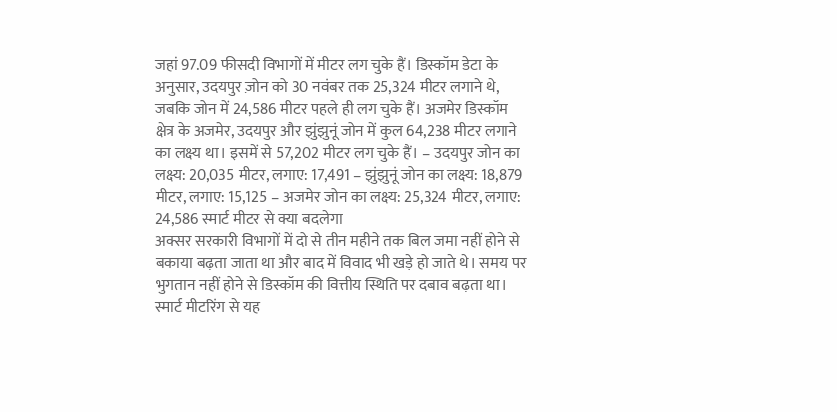जहां 97.09 फीसदी विभागों में मीटर लग चुके हैं। डिस्कॉम डेटा के अनुसार, उदयपुर ज़ोन को 30 नवंबर तक 25,324 मीटर लगाने थे, जबकि जोन में 24,586 मीटर पहले ही लग चुके हैं। अजमेर डिस्कॉम क्षेत्र के अजमेर, उदयपुर और झुंझुनूं जोन में कुल 64,238 मीटर लगाने का लक्ष्य था। इसमें से 57,202 मीटर लग चुके हैं। – उदयपुर जोन का लक्ष्य: 20,035 मीटर, लगाए: 17,491 – झुंझुनूं जोन का लक्ष्य: 18,879 मीटर, लगाए: 15,125 – अजमेर जोन का लक्ष्य: 25,324 मीटर, लगाए: 24,586 स्मार्ट मीटर से क्या बदलेगा
अक्सर सरकारी विभागों में दो से तीन महीने तक बिल जमा नहीं होने से बकाया बढ़ता जाता था और बाद में विवाद भी खड़े हो जाते थे। समय पर भुगतान नहीं होने से डिस्कॉम की वित्तीय स्थिति पर दबाव बढ़ता था। स्मार्ट मीटरिंग से यह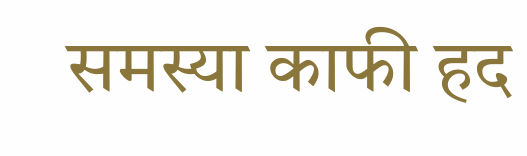समस्या काफी हद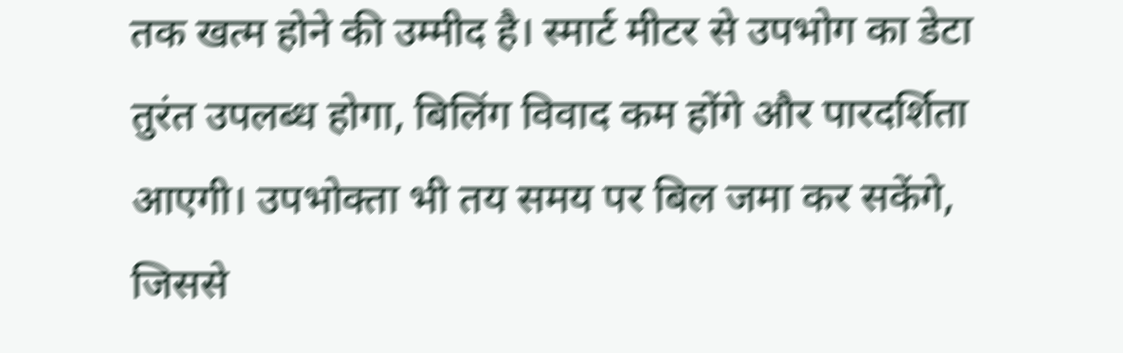तक खत्म होने की उम्मीद है। स्मार्ट मीटर से उपभोग का डेटा तुरंत उपलब्ध होगा, बिलिंग विवाद कम होंगे और पारदर्शिता आएगी। उपभोक्ता भी तय समय पर बिल जमा कर सकेंगे, जिससे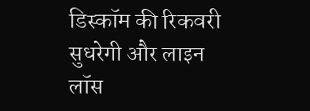डिस्कॉम की रिकवरी सुधरेगी और लाइन लॉस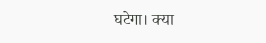घटेगा। क्या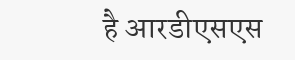है आरडीएसएस